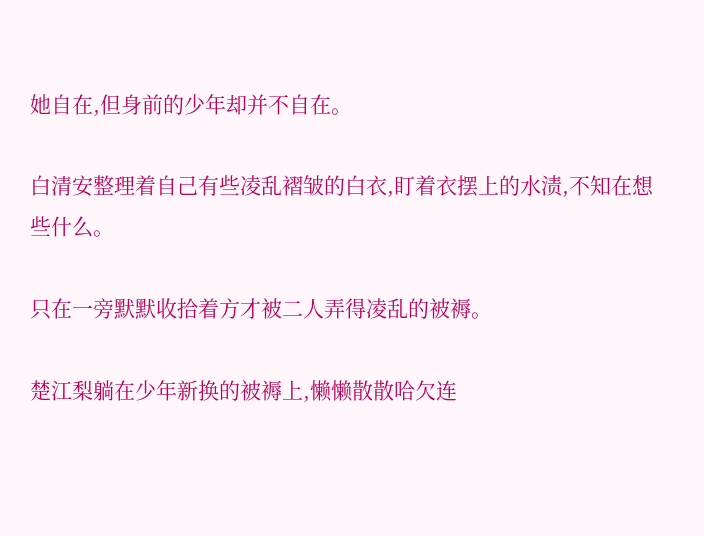她自在,但身前的少年却并不自在。

白清安整理着自己有些凌乱褶皱的白衣,盯着衣摆上的水渍,不知在想些什么。

只在一旁默默收拾着方才被二人弄得凌乱的被褥。

楚江梨躺在少年新换的被褥上,懒懒散散哈欠连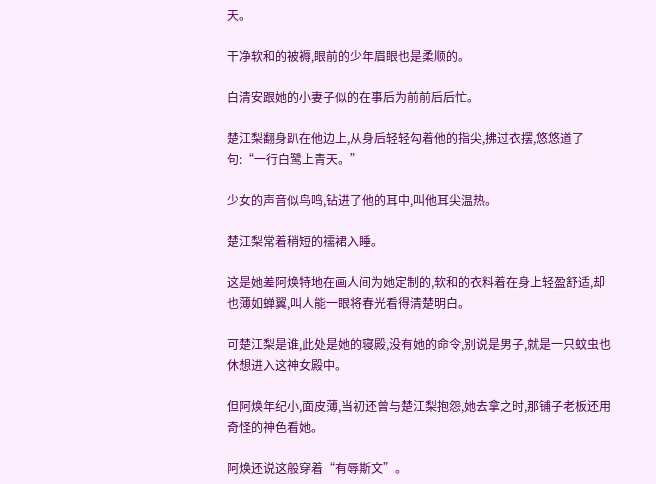天。

干净软和的被褥,眼前的少年眉眼也是柔顺的。

白清安跟她的小妻子似的在事后为前前后后忙。

楚江梨翻身趴在他边上,从身后轻轻勾着他的指尖,拂过衣摆,悠悠道了句:“一行白鹭上青天。”

少女的声音似鸟鸣,钻进了他的耳中,叫他耳尖温热。

楚江梨常着稍短的襦裙入睡。

这是她差阿焕特地在画人间为她定制的,软和的衣料着在身上轻盈舒适,却也薄如蝉翼,叫人能一眼将春光看得清楚明白。

可楚江梨是谁,此处是她的寝殿,没有她的命令,别说是男子,就是一只蚊虫也休想进入这神女殿中。

但阿焕年纪小,面皮薄,当初还曾与楚江梨抱怨,她去拿之时,那铺子老板还用奇怪的神色看她。

阿焕还说这般穿着“有辱斯文”。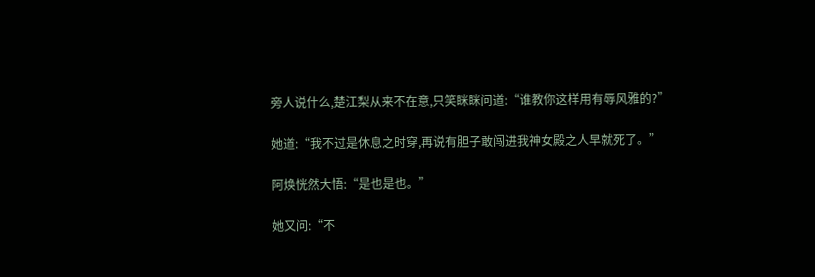旁人说什么,楚江梨从来不在意,只笑眯眯问道:“谁教你这样用有辱风雅的?”

她道:“我不过是休息之时穿,再说有胆子敢闯进我神女殿之人早就死了。”

阿焕恍然大悟:“是也是也。”

她又问:“不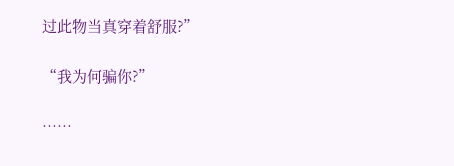过此物当真穿着舒服?”

“我为何骗你?”

……